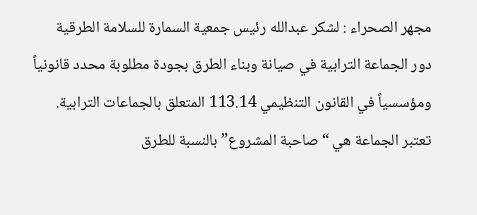مجهر الصحراء : لشكر عبدالله رئيس جمعية السمارة للسلامة الطرقية
دور الجماعة الترابية في صيانة وبناء الطرق بجودة مطلوبة محدد قانونياً ومؤسسياً في القانون التنظيمي 113.14 المتعلق بالجماعات الترابية.
تعتبر الجماعة هي “صاحبة المشروع” بالنسبة للطرق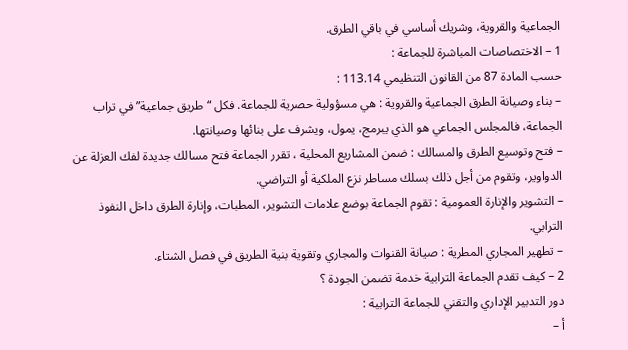الجماعية والقروية، وشريك أساسي في باقي الطرق.
1 – الاختصاصات المباشرة للجماعة :
حسب المادة 87 من القانون التنظيمي 113.14 :
– بناء وصيانة الطرق الجماعية والقروية : هي مسؤولية حصرية للجماعة. فكل “طريق جماعية” في تراب الجماعة، فالمجلس الجماعي هو الذي يبرمج، يمول، ويشرف على بنائها وصيانتها.
– فتح وتوسيع الطرق والمسالك : ضمن المشاريع المحلية ، تقرر الجماعة فتح مسالك جديدة لفك العزلة عن الدواوير، وتقوم من أجل ذلك بسلك مساطر نزع الملكية أو التراضي.
– التشوير والإنارة العمومية : تقوم الجماعة بوضع علامات التشوير، المطبات، وإنارة الطرق داخل النفوذ الترابي.
– تطهير المجاري المطرية : صيانة القنوات والمجاري وتقوية بنية الطريق في فصل الشتاء.
2 – كيف تقدم الجماعة الترابية خدمة تضمن الجودة ؟
دور التدبير الإداري والتقني للجماعة الترابية :
أ –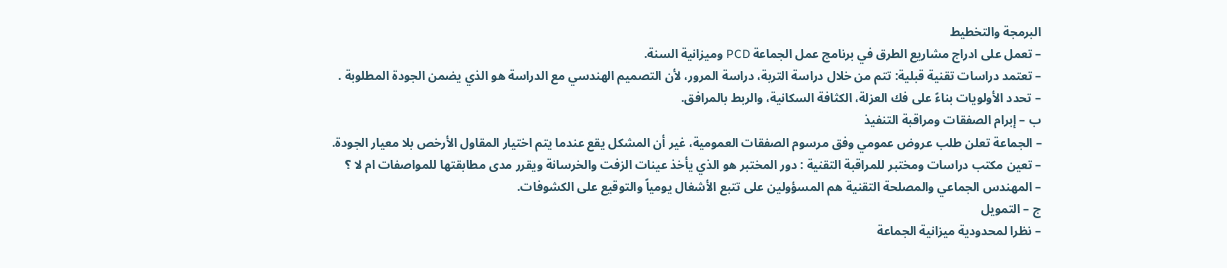البرمجة والتخطيط
– تعمل على ادراج مشاريع الطرق في برنامج عمل الجماعة PCD وميزانية السنة.
– تعتمد دراسات تقنية قبلية: تتم من خلال دراسة التربة، دراسة المرور، لأن التصميم الهندسي مع الدراسة هو الذي يضمن الجودة المطلوبة .
– تحدد الأولويات بناءً على فك العزلة، الكثافة السكانية، والربط بالمرافق.
ب – إبرام الصفقات ومراقبة التنفيذ
– الجماعة تعلن طلب عروض عمومي وفق مرسوم الصفقات العمومية، غير أن المشكل يقع عندما يتم اختيار المقاول الأرخص بلا معيار الجودة.
– تعين مكتب دراسات ومختبر للمراقبة التقنية : دور المختبر هو الذي يأخذ عينات الزفت والخرسانة ويقرر مدى مطابقتها للمواصفات ام لا ؟
– المهندس الجماعي والمصلحة التقنية هم المسؤولين على تتبع الأشغال يومياً والتوقيع على الكشوفات.
ج – التمويل
– نظرا لمحدودية ميزانية الجماعة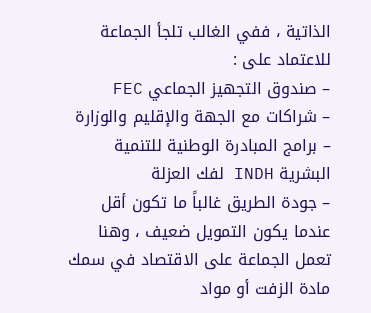الذاتية ، ففي الغالب تلجأ الجماعة للاعتماد على :
– صندوق التجهيز الجماعي FEC
– شراكات مع الجهة والإقليم والوزارة
– برامج المبادرة الوطنية للتنمية البشرية INDH لفك العزلة
– جودة الطريق غالباً ما تكون أقل عندما يكون التمويل ضعيف ، وهنا تعمل الجماعة على الاقتصاد في سمك مادة الزفت أو مواد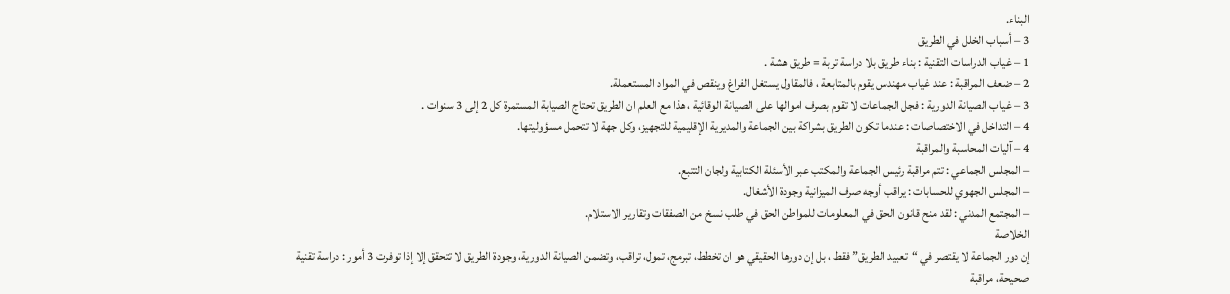البناء.
3 – أسباب الخلل في الطريق
1 – غياب الدراسات التقنية : بناء طريق بلا دراسة تربة = طريق هشة .
2 – ضعف المراقبة : عند غياب مهندس يقوم بالمتابعة ، فالمقاول يستغل الفراغ وينقص في المواد المستعملة.
3 – غياب الصيانة الدورية : فجل الجماعات لا تقوم بصرف اموالها على الصيانة الوقائية ، هذا مع العلم ان الطريق تحتاج الصيابة المستمرة كل 2 إلى 3 سنوات .
4 – التداخل في الاختصاصات : عندما تكون الطريق بشراكة بين الجماعة والمديرية الإقليمية للتجهيز، وكل جهة لا تتحمل مسؤوليتها.
4 – آليات المحاسبة والمراقبة
– المجلس الجماعي : تتم مراقبة رئيس الجماعة والمكتب عبر الأسئلة الكتابية ولجان التتبع.
– المجلس الجهوي للحسابات : يراقب أوجه صرف الميزانية وجودة الأشغال.
– المجتمع المدني : لقد منح قانون الحق في المعلومات للمواطن الحق في طلب نسخ من الصفقات وتقارير الاستلام.
الخلاصة
إن دور الجماعة لا يقتصر في “تعبيد الطريق” فقط ، بل إن دورها الحقيقي هو ان تخطط، تبرمج، تمول، تراقب، وتضمن الصيانة الدورية، وجودة الطريق لا تتحقق إلا إذا توفرت 3 أمور : دراسة تقنية صحيحة، مراقبة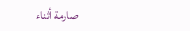صارمة أثناء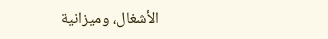الأشغال، وميزانية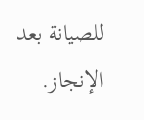للصيانة بعد الإنجاز.